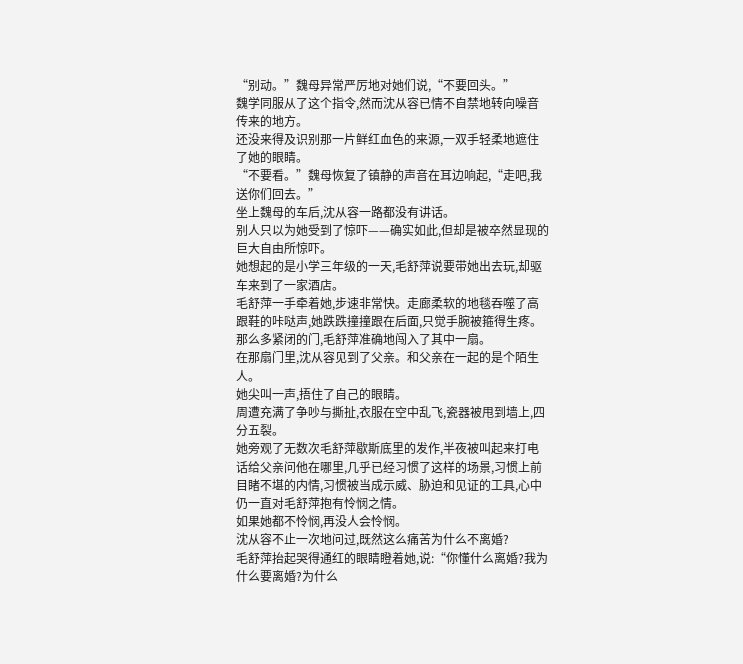“别动。”魏母异常严厉地对她们说,“不要回头。”
魏学同服从了这个指令,然而沈从容已情不自禁地转向噪音传来的地方。
还没来得及识别那一片鲜红血色的来源,一双手轻柔地遮住了她的眼睛。
“不要看。”魏母恢复了镇静的声音在耳边响起,“走吧,我送你们回去。”
坐上魏母的车后,沈从容一路都没有讲话。
别人只以为她受到了惊吓——确实如此,但却是被卒然显现的巨大自由所惊吓。
她想起的是小学三年级的一天,毛舒萍说要带她出去玩,却驱车来到了一家酒店。
毛舒萍一手牵着她,步速非常快。走廊柔软的地毯吞噬了高跟鞋的咔哒声,她跌跌撞撞跟在后面,只觉手腕被箍得生疼。
那么多紧闭的门,毛舒萍准确地闯入了其中一扇。
在那扇门里,沈从容见到了父亲。和父亲在一起的是个陌生人。
她尖叫一声,捂住了自己的眼睛。
周遭充满了争吵与撕扯,衣服在空中乱飞,瓷器被甩到墙上,四分五裂。
她旁观了无数次毛舒萍歇斯底里的发作,半夜被叫起来打电话给父亲问他在哪里,几乎已经习惯了这样的场景,习惯上前目睹不堪的内情,习惯被当成示威、胁迫和见证的工具,心中仍一直对毛舒萍抱有怜悯之情。
如果她都不怜悯,再没人会怜悯。
沈从容不止一次地问过,既然这么痛苦为什么不离婚?
毛舒萍抬起哭得通红的眼睛瞪着她,说:“你懂什么离婚?我为什么要离婚?为什么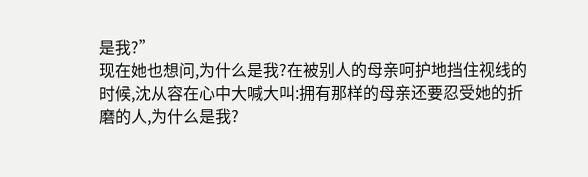是我?”
现在她也想问,为什么是我?在被别人的母亲呵护地挡住视线的时候,沈从容在心中大喊大叫:拥有那样的母亲还要忍受她的折磨的人,为什么是我?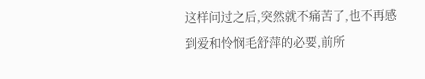这样问过之后,突然就不痛苦了,也不再感到爱和怜悯毛舒萍的必要,前所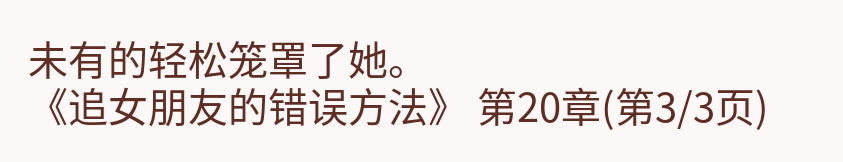未有的轻松笼罩了她。
《追女朋友的错误方法》 第20章(第3/3页)